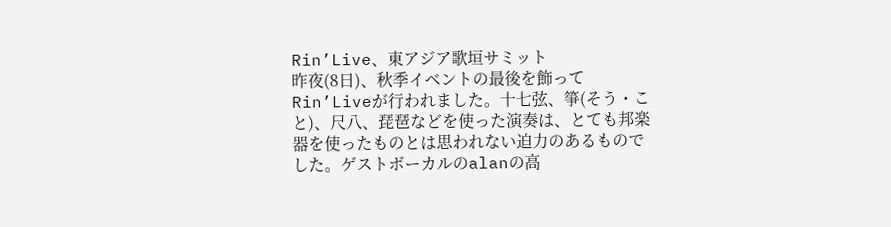Rin’Live、東アジア歌垣サミット
昨夜(8日)、秋季イベントの最後を飾ってRin’Liveが行われました。十七弦、箏(そう・こと)、尺八、琵琶などを使った演奏は、とても邦楽器を使ったものとは思われない迫力のあるものでした。ゲストボーカルのalanの高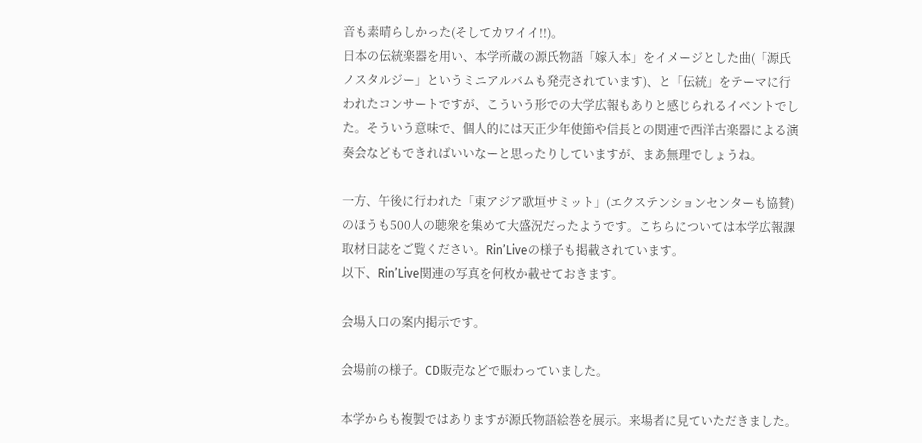音も素晴らしかった(そしてカワイイ!!)。
日本の伝統楽器を用い、本学所蔵の源氏物語「嫁入本」をイメージとした曲(「源氏ノスタルジー」というミニアルバムも発売されています)、と「伝統」をテーマに行われたコンサートですが、こういう形での大学広報もありと感じられるイベントでした。そういう意味で、個人的には天正少年使節や信長との関連で西洋古楽器による演奏会などもできればいいなーと思ったりしていますが、まあ無理でしょうね。

一方、午後に行われた「東アジア歌垣サミット」(エクステンションセンターも協賛)のほうも500人の聴衆を集めて大盛況だったようです。こちらについては本学広報課取材日誌をご覧ください。Rin’Liveの様子も掲載されています。
以下、Rin’Live関連の写真を何枚か載せておきます。

会場入口の案内掲示です。

会場前の様子。CD販売などで賑わっていました。

本学からも複製ではありますが源氏物語絵巻を展示。来場者に見ていただきました。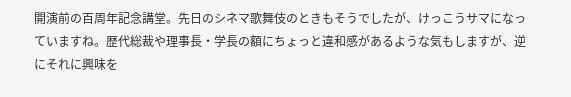開演前の百周年記念講堂。先日のシネマ歌舞伎のときもそうでしたが、けっこうサマになっていますね。歴代総裁や理事長・学長の額にちょっと違和感があるような気もしますが、逆にそれに興味を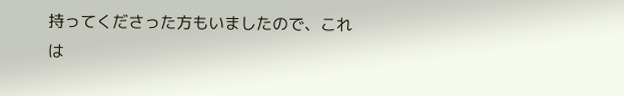持ってくださった方もいましたので、これは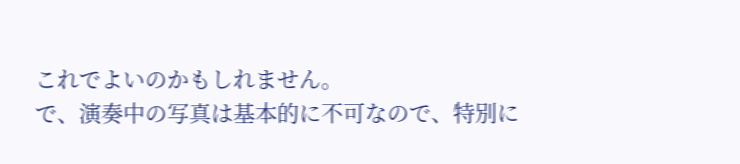これでよいのかもしれません。
で、演奏中の写真は基本的に不可なので、特別に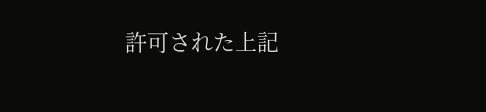許可された上記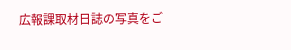広報課取材日誌の写真をご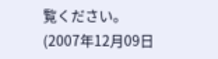覧ください。
(2007年12月09日